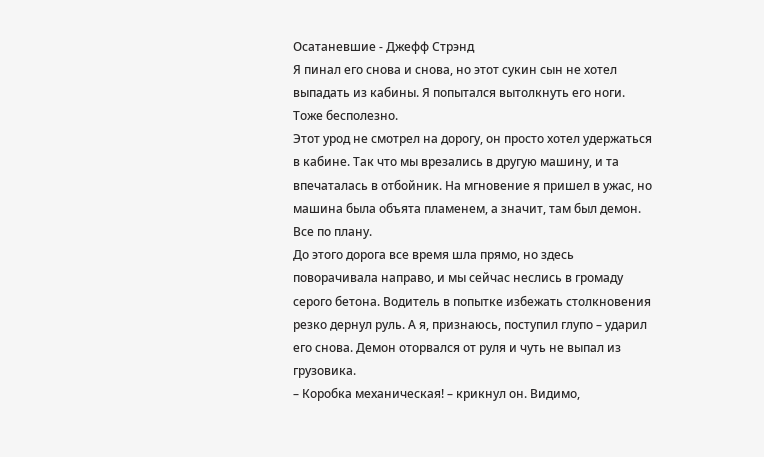Осатаневшие - Джефф Стрэнд
Я пинал его снова и снова, но этот сукин сын не хотел выпадать из кабины. Я попытался вытолкнуть его ноги. Тоже бесполезно.
Этот урод не смотрел на дорогу, он просто хотел удержаться в кабине. Так что мы врезались в другую машину, и та впечаталась в отбойник. На мгновение я пришел в ужас, но машина была объята пламенем, а значит, там был демон. Все по плану.
До этого дорога все время шла прямо, но здесь поворачивала направо, и мы сейчас неслись в громаду серого бетона. Водитель в попытке избежать столкновения резко дернул руль. А я, признаюсь, поступил глупо – ударил его снова. Демон оторвался от руля и чуть не выпал из грузовика.
– Коробка механическая! – крикнул он. Видимо,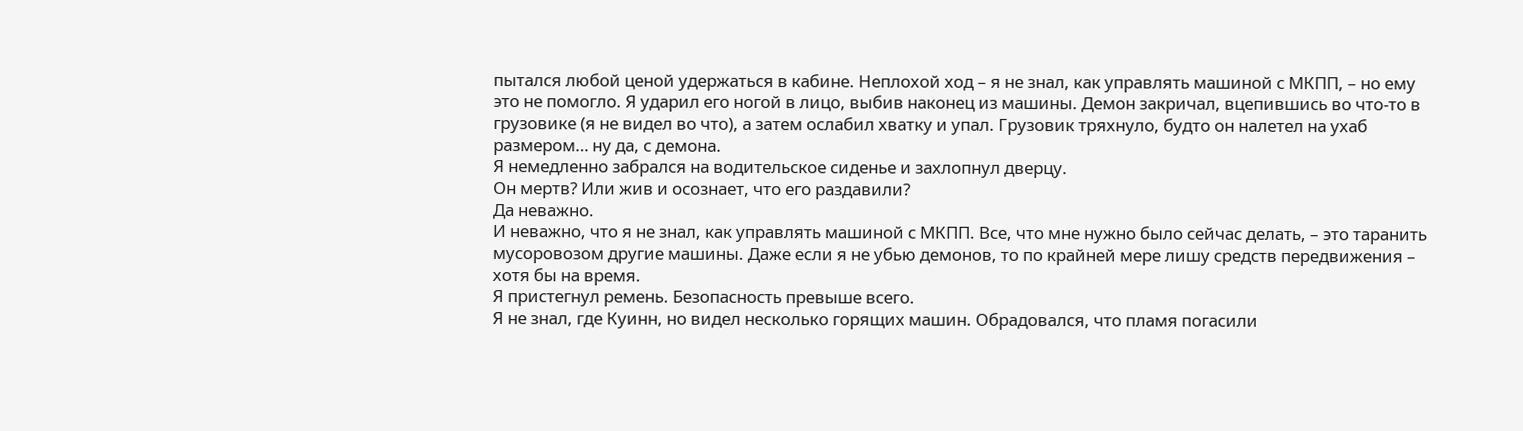пытался любой ценой удержаться в кабине. Неплохой ход – я не знал, как управлять машиной с МКПП, – но ему это не помогло. Я ударил его ногой в лицо, выбив наконец из машины. Демон закричал, вцепившись во что-то в грузовике (я не видел во что), а затем ослабил хватку и упал. Грузовик тряхнуло, будто он налетел на ухаб размером… ну да, с демона.
Я немедленно забрался на водительское сиденье и захлопнул дверцу.
Он мертв? Или жив и осознает, что его раздавили?
Да неважно.
И неважно, что я не знал, как управлять машиной с МКПП. Все, что мне нужно было сейчас делать, – это таранить мусоровозом другие машины. Даже если я не убью демонов, то по крайней мере лишу средств передвижения – хотя бы на время.
Я пристегнул ремень. Безопасность превыше всего.
Я не знал, где Куинн, но видел несколько горящих машин. Обрадовался, что пламя погасили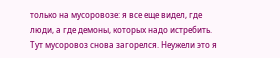только на мусоровозе: я все еще видел, где люди, а где демоны, которых надо истребить.
Тут мусоровоз снова загорелся. Неужели это я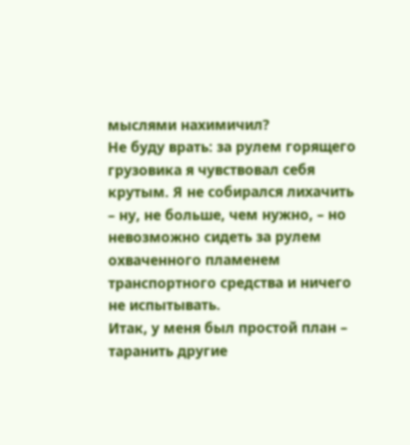мыслями нахимичил?
Не буду врать: за рулем горящего грузовика я чувствовал себя крутым. Я не собирался лихачить – ну, не больше, чем нужно, – но невозможно сидеть за рулем охваченного пламенем транспортного средства и ничего не испытывать.
Итак, у меня был простой план – таранить другие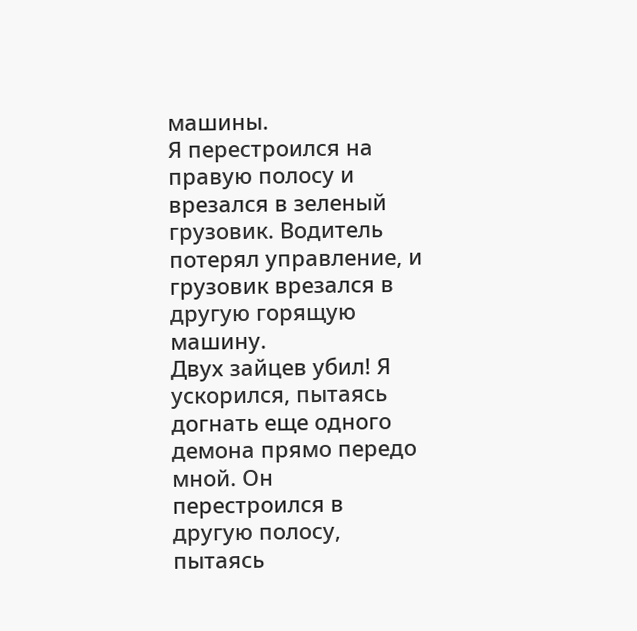машины.
Я перестроился на правую полосу и врезался в зеленый грузовик. Водитель потерял управление, и грузовик врезался в другую горящую машину.
Двух зайцев убил! Я ускорился, пытаясь догнать еще одного демона прямо передо мной. Он перестроился в другую полосу, пытаясь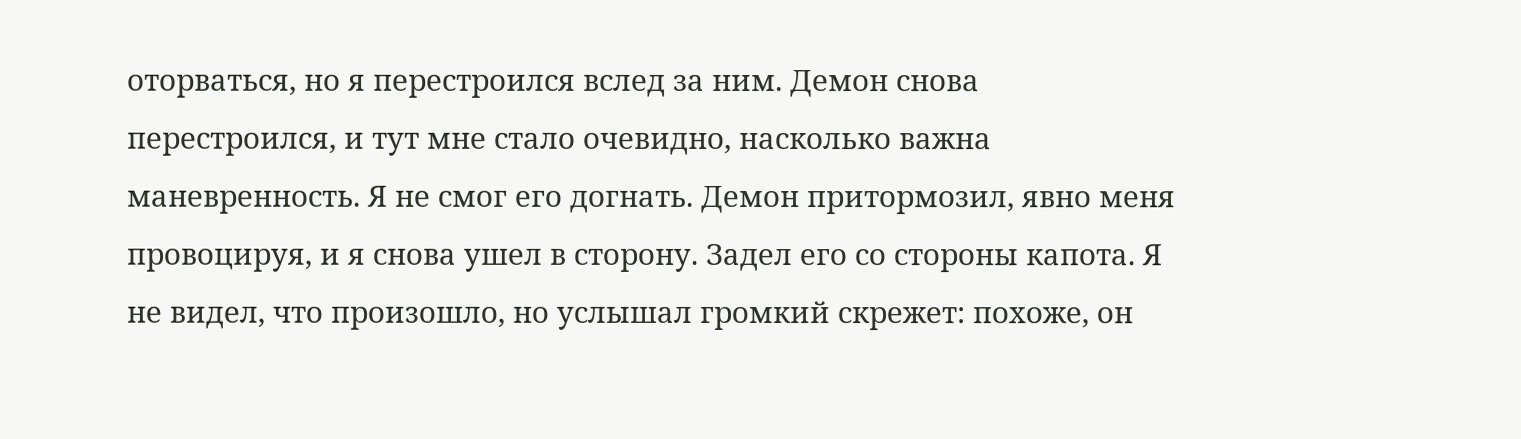оторваться, но я перестроился вслед за ним. Демон снова перестроился, и тут мне стало очевидно, насколько важна маневренность. Я не смог его догнать. Демон притормозил, явно меня провоцируя, и я снова ушел в сторону. Задел его со стороны капота. Я не видел, что произошло, но услышал громкий скрежет: похоже, он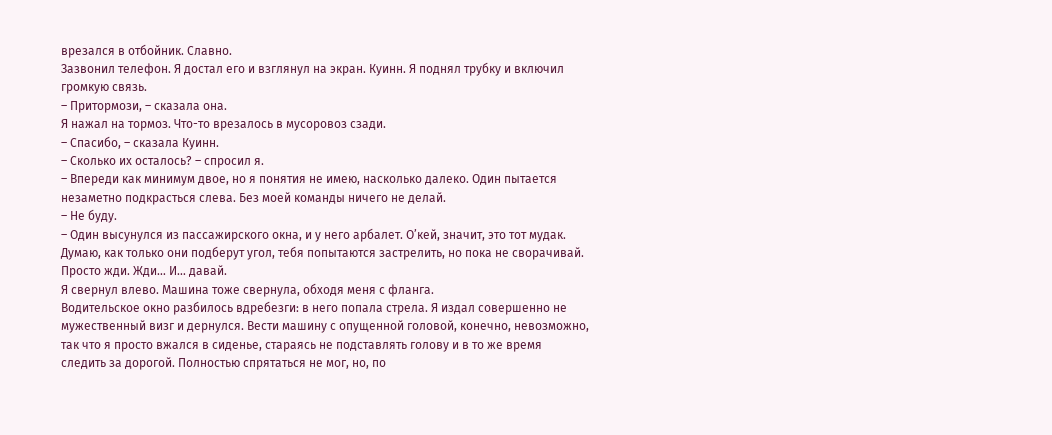врезался в отбойник. Славно.
Зазвонил телефон. Я достал его и взглянул на экран. Куинн. Я поднял трубку и включил громкую связь.
– Притормози, – сказала она.
Я нажал на тормоз. Что-то врезалось в мусоровоз сзади.
– Спасибо, – сказала Куинн.
– Сколько их осталось? – спросил я.
– Впереди как минимум двое, но я понятия не имею, насколько далеко. Один пытается незаметно подкрасться слева. Без моей команды ничего не делай.
– Не буду.
– Один высунулся из пассажирского окна, и у него арбалет. О’кей, значит, это тот мудак. Думаю, как только они подберут угол, тебя попытаются застрелить, но пока не сворачивай. Просто жди. Жди… И… давай.
Я свернул влево. Машина тоже свернула, обходя меня с фланга.
Водительское окно разбилось вдребезги: в него попала стрела. Я издал совершенно не мужественный визг и дернулся. Вести машину с опущенной головой, конечно, невозможно, так что я просто вжался в сиденье, стараясь не подставлять голову и в то же время следить за дорогой. Полностью спрятаться не мог, но, по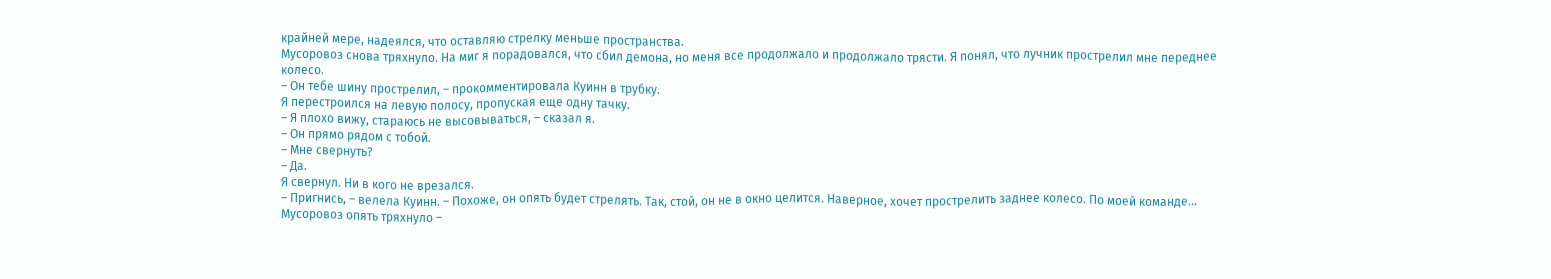крайней мере, надеялся, что оставляю стрелку меньше пространства.
Мусоровоз снова тряхнуло. На миг я порадовался, что сбил демона, но меня все продолжало и продолжало трясти. Я понял, что лучник прострелил мне переднее колесо.
– Он тебе шину прострелил, – прокомментировала Куинн в трубку.
Я перестроился на левую полосу, пропуская еще одну тачку.
– Я плохо вижу, стараюсь не высовываться, – сказал я.
– Он прямо рядом с тобой.
– Мне свернуть?
– Да.
Я свернул. Ни в кого не врезался.
– Пригнись, – велела Куинн. – Похоже, он опять будет стрелять. Так, стой, он не в окно целится. Наверное, хочет прострелить заднее колесо. По моей команде…
Мусоровоз опять тряхнуло –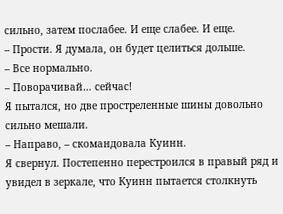сильно, затем послабее. И еще слабее. И еще.
– Прости. Я думала, он будет целиться дольше.
– Все нормально.
– Поворачивай… сейчас!
Я пытался, но две простреленные шины довольно сильно мешали.
– Направо, – скомандовала Куинн.
Я свернул. Постепенно перестроился в правый ряд и увидел в зеркале, что Куинн пытается столкнуть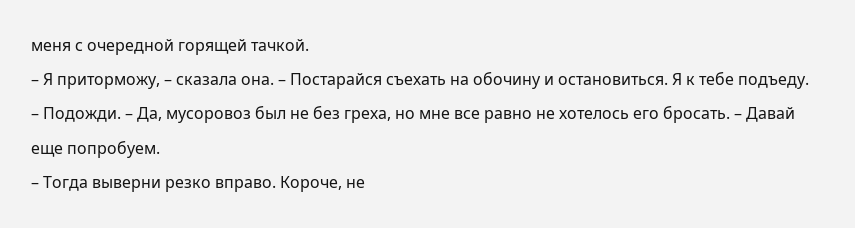меня с очередной горящей тачкой.
– Я приторможу, – сказала она. – Постарайся съехать на обочину и остановиться. Я к тебе подъеду.
– Подожди. – Да, мусоровоз был не без греха, но мне все равно не хотелось его бросать. – Давай еще попробуем.
– Тогда выверни резко вправо. Короче, не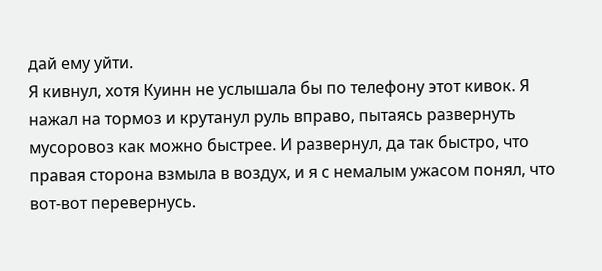дай ему уйти.
Я кивнул, хотя Куинн не услышала бы по телефону этот кивок. Я нажал на тормоз и крутанул руль вправо, пытаясь развернуть мусоровоз как можно быстрее. И развернул, да так быстро, что правая сторона взмыла в воздух, и я с немалым ужасом понял, что вот-вот перевернусь.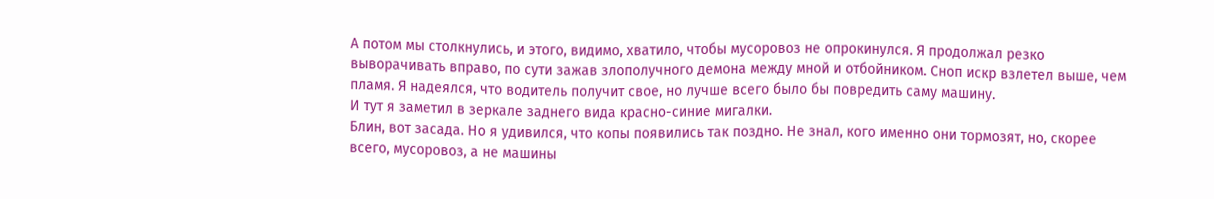А потом мы столкнулись, и этого, видимо, хватило, чтобы мусоровоз не опрокинулся. Я продолжал резко выворачивать вправо, по сути зажав злополучного демона между мной и отбойником. Сноп искр взлетел выше, чем пламя. Я надеялся, что водитель получит свое, но лучше всего было бы повредить саму машину.
И тут я заметил в зеркале заднего вида красно-синие мигалки.
Блин, вот засада. Но я удивился, что копы появились так поздно. Не знал, кого именно они тормозят, но, скорее всего, мусоровоз, а не машины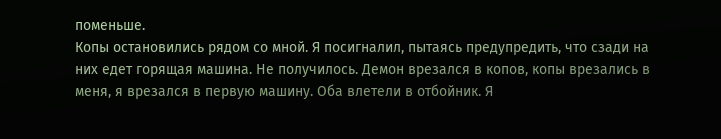поменьше.
Копы остановились рядом со мной. Я посигналил, пытаясь предупредить, что сзади на них едет горящая машина. Не получилось. Демон врезался в копов, копы врезались в меня, я врезался в первую машину. Оба влетели в отбойник. Я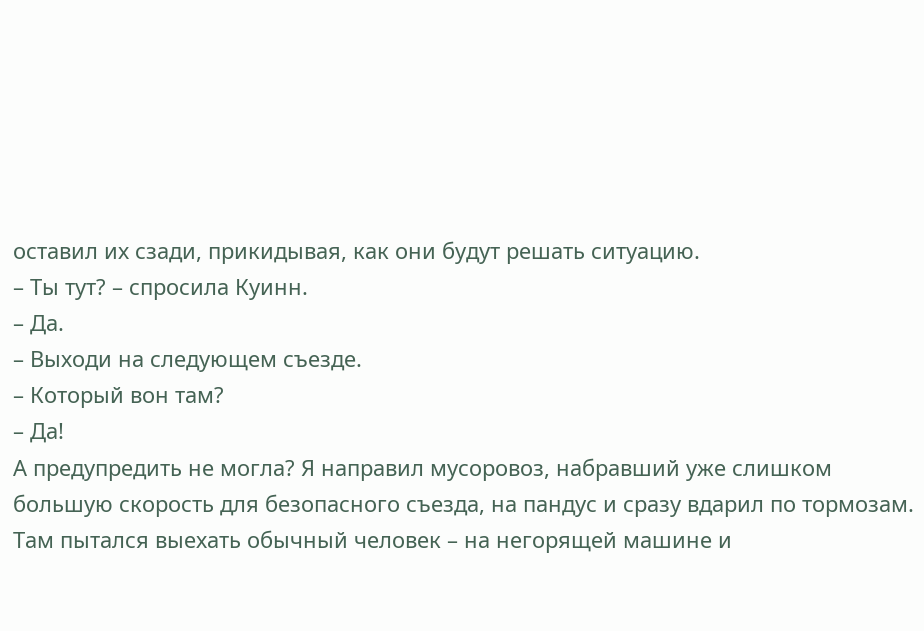оставил их сзади, прикидывая, как они будут решать ситуацию.
– Ты тут? – спросила Куинн.
– Да.
– Выходи на следующем съезде.
– Который вон там?
– Да!
А предупредить не могла? Я направил мусоровоз, набравший уже слишком большую скорость для безопасного съезда, на пандус и сразу вдарил по тормозам. Там пытался выехать обычный человек – на негорящей машине и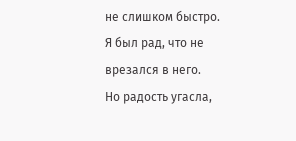не слишком быстро.
Я был рад, что не врезался в него.
Но радость угасла,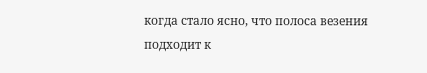когда стало ясно, что полоса везения подходит к